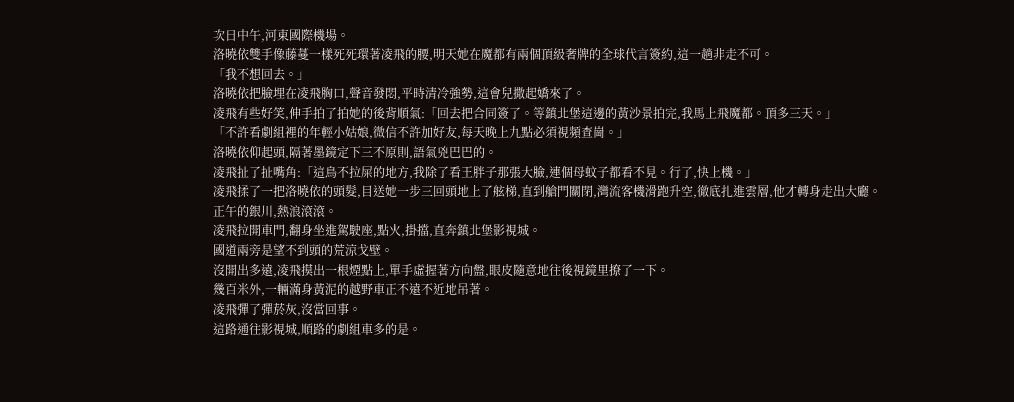次日中午,河東國際機場。
洛曉依雙手像藤蔓一樣死死環著凌飛的腰,明天她在魔都有兩個頂級奢牌的全球代言簽約,這一趟非走不可。
「我不想回去。」
洛曉依把臉埋在凌飛胸口,聲音發悶,平時清冷強勢,這會兒撒起嬌來了。
凌飛有些好笑,伸手拍了拍她的後背順氣:「回去把合同簽了。等鎮北堡這邊的黃沙景拍完,我馬上飛魔都。頂多三天。」
「不許看劇組裡的年輕小姑娘,微信不許加好友,每天晚上九點必須視頻查崗。」
洛曉依仰起頭,隔著墨鏡定下三不原則,語氣兇巴巴的。
凌飛扯了扯嘴角:「這鳥不拉屎的地方,我除了看王胖子那張大臉,連個母蚊子都看不見。行了,快上機。」
凌飛揉了一把洛曉依的頭髮,目送她一步三回頭地上了舷梯,直到艙門關閉,灣流客機滑跑升空,徹底扎進雲層,他才轉身走出大廳。
正午的銀川,熱浪滾滾。
凌飛拉開車門,翻身坐進駕駛座,點火,掛擋,直奔鎮北堡影視城。
國道兩旁是望不到頭的荒涼戈壁。
沒開出多遠,凌飛摸出一根煙點上,單手虛握著方向盤,眼皮隨意地往後視鏡里撩了一下。
幾百米外,一輛滿身黃泥的越野車正不遠不近地吊著。
凌飛彈了彈菸灰,沒當回事。
這路通往影視城,順路的劇組車多的是。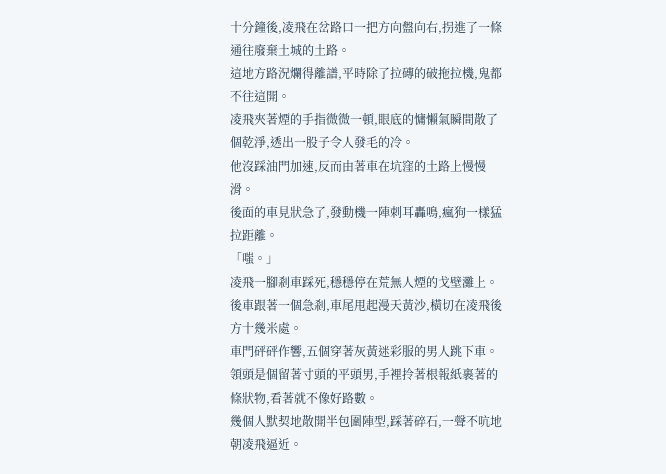十分鐘後,凌飛在岔路口一把方向盤向右,拐進了一條通往廢棄土城的土路。
這地方路況爛得離譜,平時除了拉磚的破拖拉機,鬼都不往這開。
凌飛夾著煙的手指微微一頓,眼底的慵懶氣瞬間散了個乾淨,透出一股子令人發毛的冷。
他沒踩油門加速,反而由著車在坑窪的土路上慢慢滑。
後面的車見狀急了,發動機一陣刺耳轟鳴,瘋狗一樣猛拉距離。
「嗤。」
凌飛一腳剎車踩死,穩穩停在荒無人煙的戈壁灘上。
後車跟著一個急剎,車尾甩起漫天黃沙,橫切在凌飛後方十幾米處。
車門砰砰作響,五個穿著灰黃迷彩服的男人跳下車。
領頭是個留著寸頭的平頭男,手裡拎著根報紙裹著的條狀物,看著就不像好路數。
幾個人默契地散開半包圍陣型,踩著碎石,一聲不吭地朝凌飛逼近。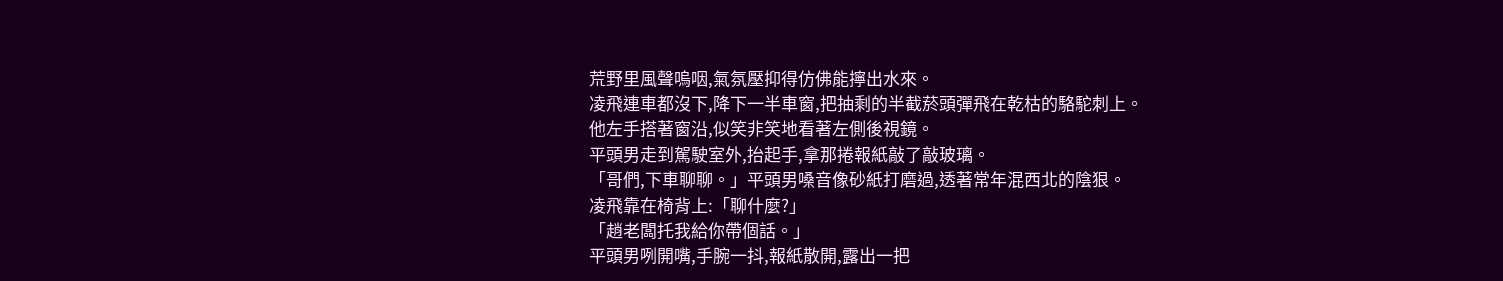荒野里風聲嗚咽,氣氛壓抑得仿佛能擰出水來。
凌飛連車都沒下,降下一半車窗,把抽剩的半截菸頭彈飛在乾枯的駱駝刺上。
他左手搭著窗沿,似笑非笑地看著左側後視鏡。
平頭男走到駕駛室外,抬起手,拿那捲報紙敲了敲玻璃。
「哥們,下車聊聊。」平頭男嗓音像砂紙打磨過,透著常年混西北的陰狠。
凌飛靠在椅背上:「聊什麼?」
「趙老闆托我給你帶個話。」
平頭男咧開嘴,手腕一抖,報紙散開,露出一把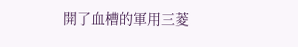開了血槽的軍用三菱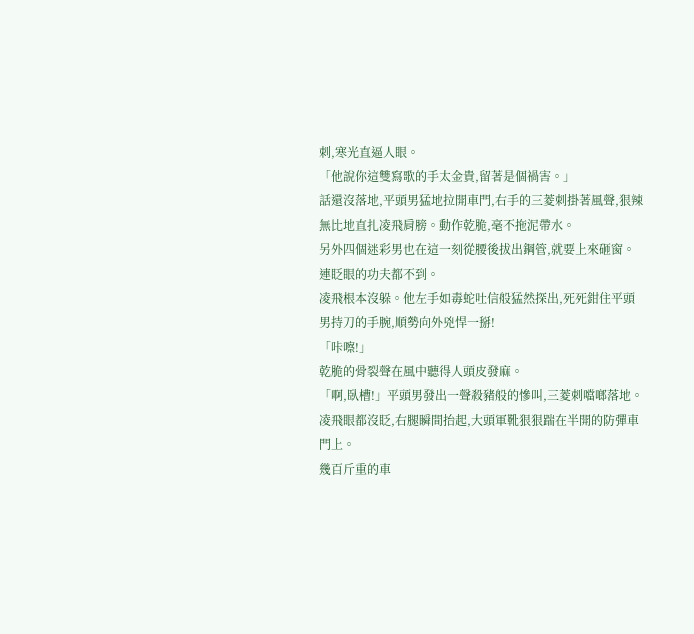刺,寒光直逼人眼。
「他說你這雙寫歌的手太金貴,留著是個禍害。」
話還沒落地,平頭男猛地拉開車門,右手的三菱刺掛著風聲,狠辣無比地直扎凌飛肩膀。動作乾脆,毫不拖泥帶水。
另外四個迷彩男也在這一刻從腰後拔出鋼管,就要上來砸窗。
連眨眼的功夫都不到。
凌飛根本沒躲。他左手如毒蛇吐信般猛然探出,死死鉗住平頭男持刀的手腕,順勢向外兇悍一掰!
「咔嚓!」
乾脆的骨裂聲在風中聽得人頭皮發麻。
「啊,臥槽!」平頭男發出一聲殺豬般的慘叫,三菱刺噹啷落地。
凌飛眼都沒眨,右腿瞬間抬起,大頭軍靴狠狠踹在半開的防彈車門上。
幾百斤重的車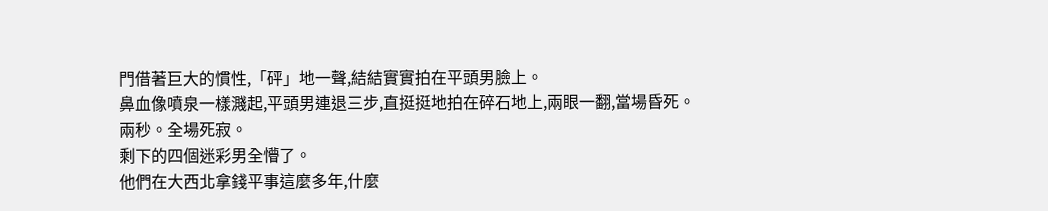門借著巨大的慣性,「砰」地一聲,結結實實拍在平頭男臉上。
鼻血像噴泉一樣濺起,平頭男連退三步,直挺挺地拍在碎石地上,兩眼一翻,當場昏死。
兩秒。全場死寂。
剩下的四個迷彩男全懵了。
他們在大西北拿錢平事這麼多年,什麼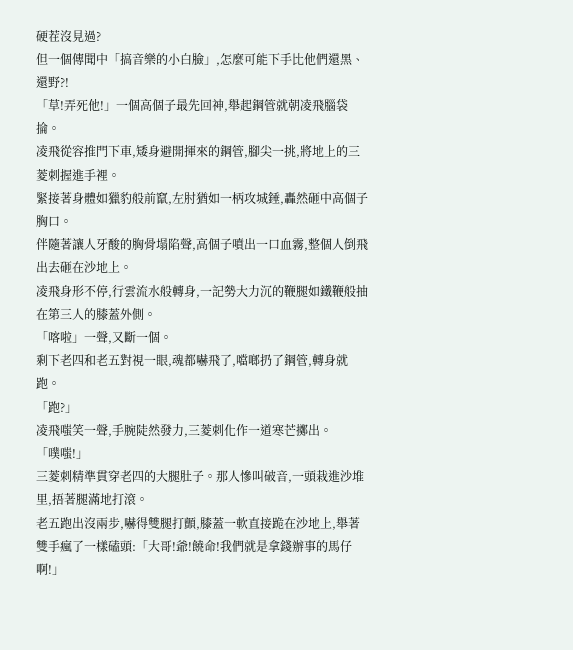硬茬沒見過?
但一個傳聞中「搞音樂的小白臉」,怎麼可能下手比他們還黑、還野?!
「草!弄死他!」一個高個子最先回神,舉起鋼管就朝凌飛腦袋掄。
凌飛從容推門下車,矮身避開揮來的鋼管,腳尖一挑,將地上的三菱刺握進手裡。
緊接著身體如獵豹般前竄,左肘猶如一柄攻城錘,轟然砸中高個子胸口。
伴隨著讓人牙酸的胸骨塌陷聲,高個子噴出一口血霧,整個人倒飛出去砸在沙地上。
凌飛身形不停,行雲流水般轉身,一記勢大力沉的鞭腿如鐵鞭般抽在第三人的膝蓋外側。
「喀啦」一聲,又斷一個。
剩下老四和老五對視一眼,魂都嚇飛了,噹啷扔了鋼管,轉身就跑。
「跑?」
凌飛嗤笑一聲,手腕陡然發力,三菱刺化作一道寒芒擲出。
「噗嗤!」
三菱刺精準貫穿老四的大腿肚子。那人慘叫破音,一頭栽進沙堆里,捂著腿滿地打滾。
老五跑出沒兩步,嚇得雙腿打顫,膝蓋一軟直接跪在沙地上,舉著雙手瘋了一樣磕頭:「大哥!爺!饒命!我們就是拿錢辦事的馬仔啊!」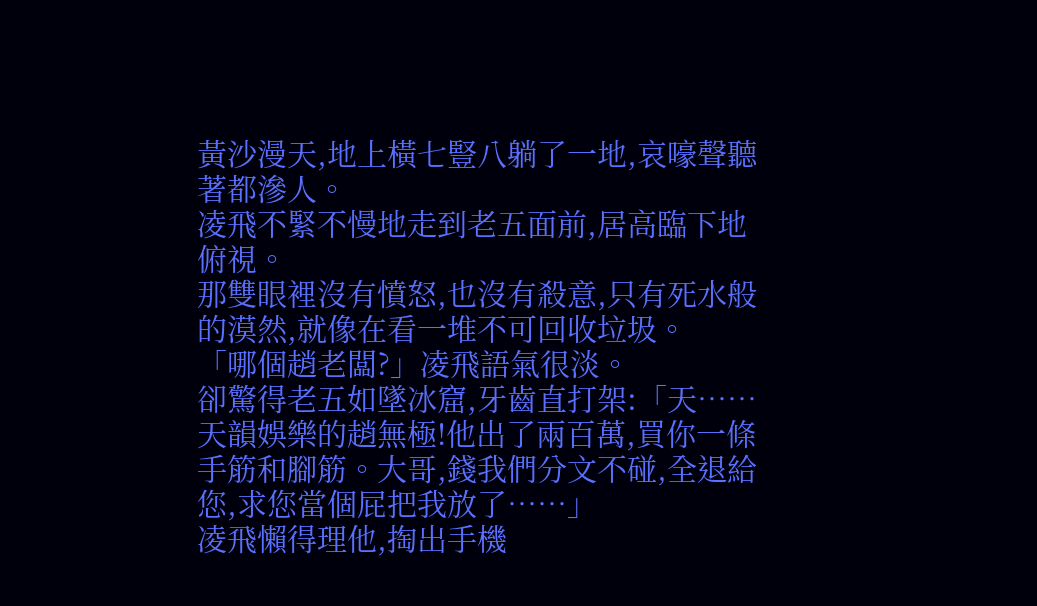黃沙漫天,地上橫七豎八躺了一地,哀嚎聲聽著都滲人。
凌飛不緊不慢地走到老五面前,居高臨下地俯視。
那雙眼裡沒有憤怒,也沒有殺意,只有死水般的漠然,就像在看一堆不可回收垃圾。
「哪個趙老闆?」凌飛語氣很淡。
卻驚得老五如墜冰窟,牙齒直打架:「天……天韻娛樂的趙無極!他出了兩百萬,買你一條手筋和腳筋。大哥,錢我們分文不碰,全退給您,求您當個屁把我放了……」
凌飛懶得理他,掏出手機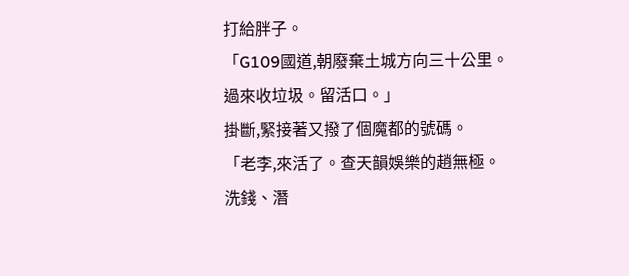打給胖子。
「G109國道,朝廢棄土城方向三十公里。過來收垃圾。留活口。」
掛斷,緊接著又撥了個魔都的號碼。
「老李,來活了。查天韻娛樂的趙無極。洗錢、潛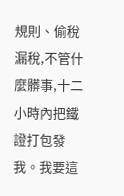規則、偷稅漏稅,不管什麼髒事,十二小時內把鐵證打包發我。我要這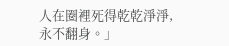人在圈裡死得乾乾淨淨,永不翻身。」